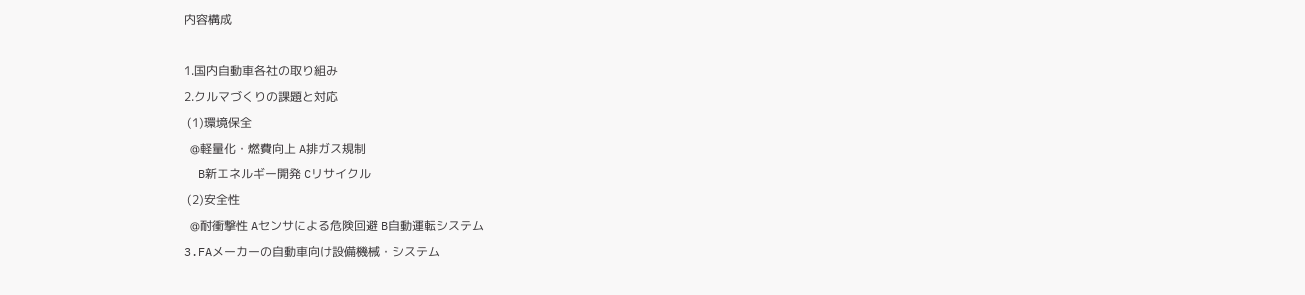内容構成

1.国内自動車各社の取り組み
2.クルマづくりの課題と対応
 (1)環境保全
  @軽量化・燃費向上 A排ガス規制
  B新エネルギー開発 Cリサイクル
 (2)安全性
  @耐衝撃性 Aセンサによる危険回避 B自動運転システム
3.FAメーカーの自動車向け設備機械・システム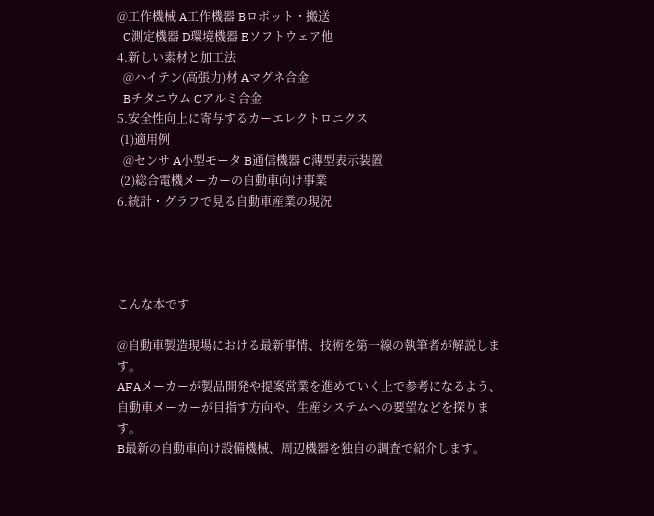@工作機械 A工作機器 Bロボット・搬送
  C測定機器 D環境機器 Eソフトウェア他
4.新しい素材と加工法
  @ハイテン(高張力)材 Aマグネ合金
  Bチタニウム Cアルミ合金
5.安全性向上に寄与するカーエレクトロニクス
 (1)適用例
  @センサ A小型モータ B通信機器 C薄型表示装置
 (2)総合電機メーカーの自動車向け事業
6.統計・グラフで見る自動車産業の現況




こんな本です

@自動車製造現場における最新事情、技術を第一線の執筆者が解説します。
AFAメーカーが製品開発や提案営業を進めていく上で参考になるよう、自動車メーカーが目指す方向や、生産システムへの要望などを探ります。
B最新の自動車向け設備機械、周辺機器を独自の調査で紹介します。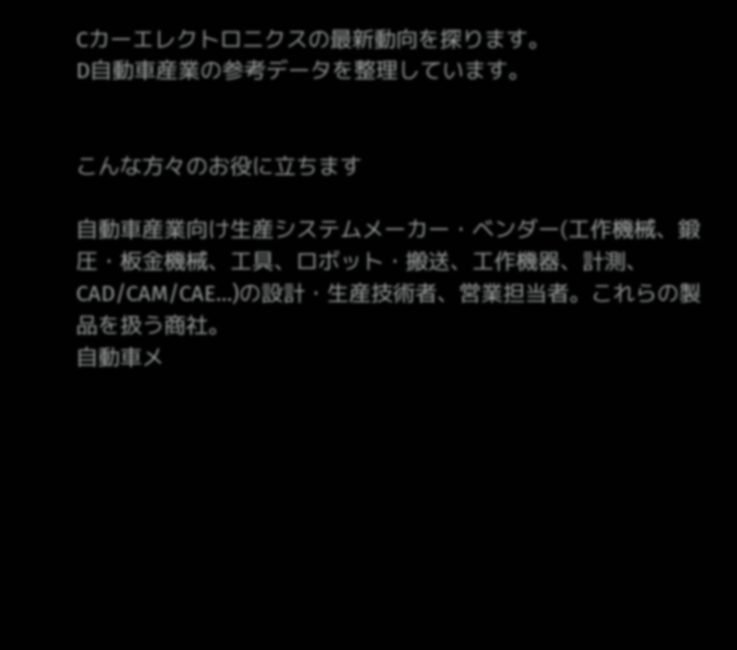Cカーエレクトロニクスの最新動向を探ります。
D自動車産業の参考データを整理しています。


こんな方々のお役に立ちます

自動車産業向け生産システムメーカー・ベンダー(工作機械、鍛圧・板金機械、工具、ロボット・搬送、工作機器、計測、CAD/CAM/CAE…)の設計・生産技術者、営業担当者。これらの製品を扱う商社。
自動車メ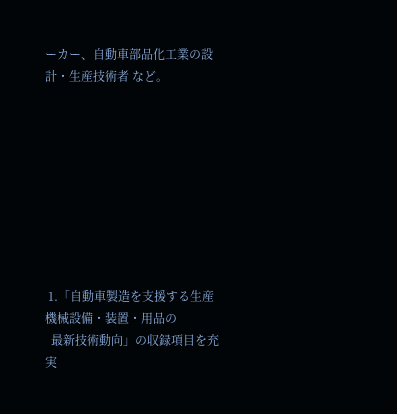ーカー、自動車部品化工業の設計・生産技術者 など。









 1.「自動車製造を支援する生産機械設備・装置・用品の
  最新技術動向」の収録項目を充実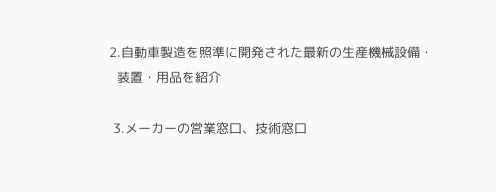2.自動車製造を照準に開発された最新の生産機械設備・
  装置・用品を紹介

 3.メーカーの営業窓口、技術窓口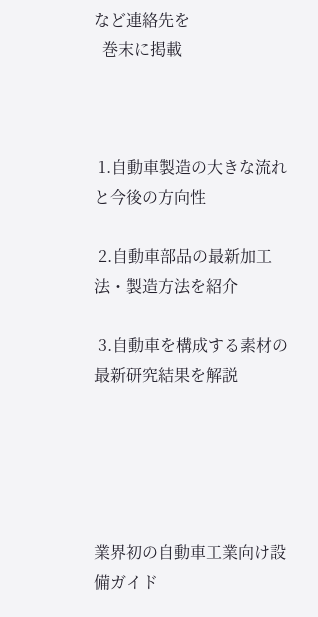など連絡先を
  巻末に掲載



 1.自動車製造の大きな流れと今後の方向性

 2.自動車部品の最新加工法・製造方法を紹介

 3.自動車を構成する素材の最新研究結果を解説





業界初の自動車工業向け設備ガイド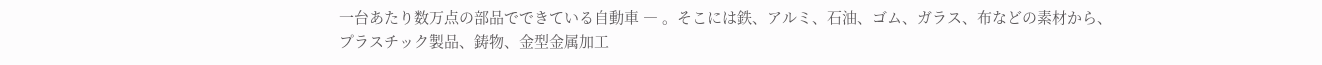一台あたり数万点の部品でできている自動車 ― 。そこには鉄、アルミ、石油、ゴム、ガラス、布などの素材から、プラスチック製品、鋳物、金型金属加工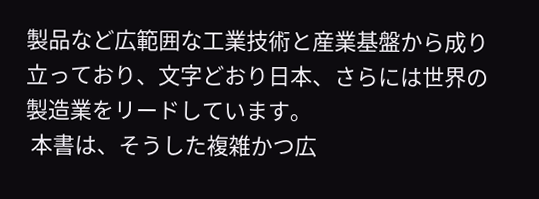製品など広範囲な工業技術と産業基盤から成り立っており、文字どおり日本、さらには世界の製造業をリードしています。
 本書は、そうした複雑かつ広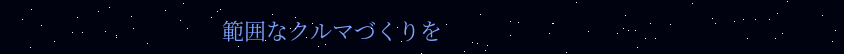範囲なクルマづくりを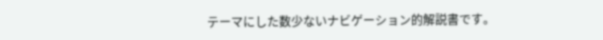テーマにした数少ないナビゲーション的解説書です。